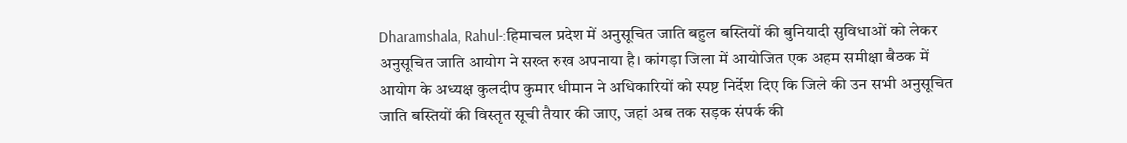Dharamshala, Rahul-:हिमाचल प्रदेश में अनुसूचित जाति बहुल बस्तियों की बुनियादी सुविधाओं को लेकर अनुसूचित जाति आयोग ने सख्त रुख अपनाया है। कांगड़ा जिला में आयोजित एक अहम समीक्षा बैठक में आयोग के अध्यक्ष कुलदीप कुमार धीमान ने अधिकारियों को स्पष्ट निर्देश दिए कि जिले की उन सभी अनुसूचित जाति बस्तियों की विस्तृत सूची तैयार की जाए, जहां अब तक सड़क संपर्क की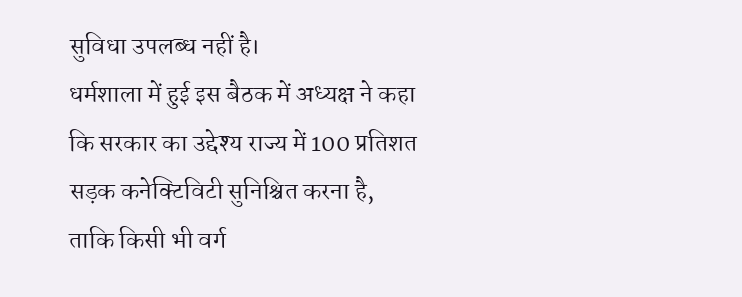सुविधा उपलब्ध नहीं है।
धर्मशाला में हुई इस बैठक में अध्यक्ष ने कहा कि सरकार का उद्देश्य राज्य में 100 प्रतिशत सड़क कनेक्टिविटी सुनिश्चित करना है, ताकि किसी भी वर्ग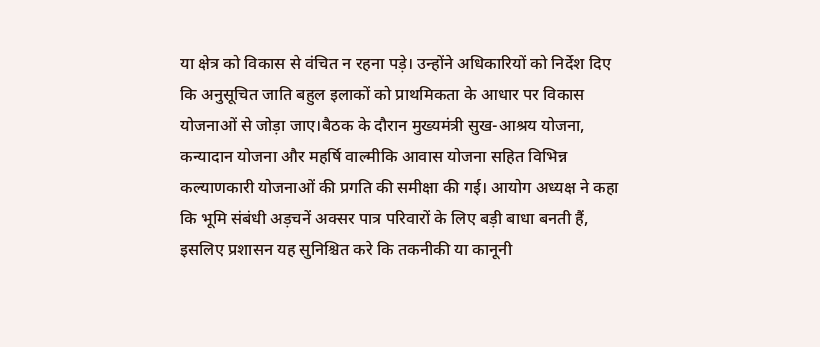या क्षेत्र को विकास से वंचित न रहना पड़े। उन्होंने अधिकारियों को निर्देश दिए कि अनुसूचित जाति बहुल इलाकों को प्राथमिकता के आधार पर विकास योजनाओं से जोड़ा जाए।बैठक के दौरान मुख्यमंत्री सुख-आश्रय योजना, कन्यादान योजना और महर्षि वाल्मीकि आवास योजना सहित विभिन्न कल्याणकारी योजनाओं की प्रगति की समीक्षा की गई। आयोग अध्यक्ष ने कहा कि भूमि संबंधी अड़चनें अक्सर पात्र परिवारों के लिए बड़ी बाधा बनती हैं, इसलिए प्रशासन यह सुनिश्चित करे कि तकनीकी या कानूनी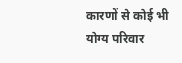कारणों से कोई भी योग्य परिवार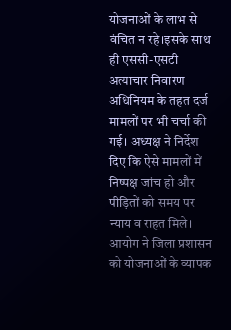योजनाओं के लाभ से वंचित न रहे।इसके साथ ही एससी-एसटी अत्याचार निवारण अधिनियम के तहत दर्ज मामलों पर भी चर्चा की गई। अध्यक्ष ने निर्देश दिए कि ऐसे मामलों में निष्पक्ष जांच हो और पीड़ितों को समय पर न्याय व राहत मिले। आयोग ने जिला प्रशासन को योजनाओं के व्यापक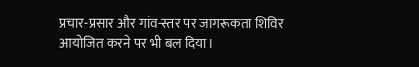प्रचार-प्रसार और गांव-स्तर पर जागरूकता शिविर आयोजित करने पर भी बल दिया।